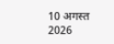10 अगस्त 2026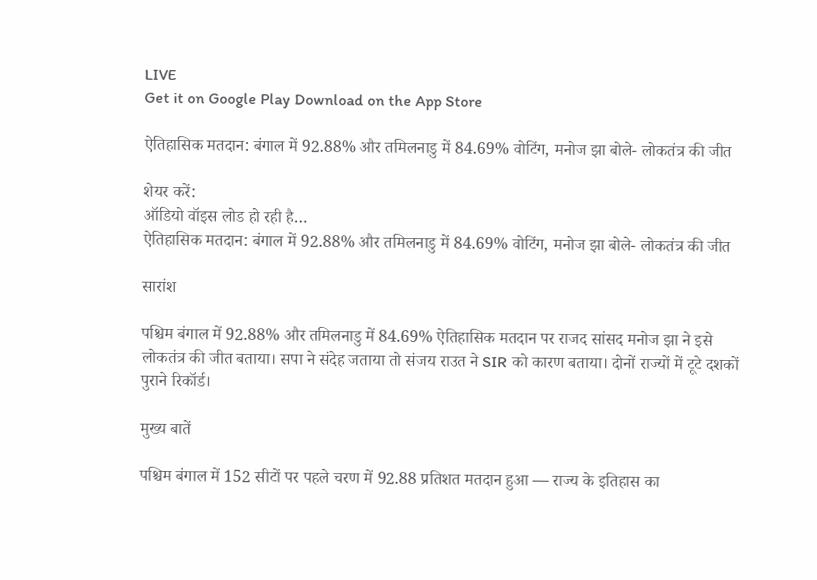LIVE
Get it on Google Play Download on the App Store

ऐतिहासिक मतदान: बंगाल में 92.88% और तमिलनाडु में 84.69% वोटिंग, मनोज झा बोले- लोकतंत्र की जीत

शेयर करें:
ऑडियो वॉइस लोड हो रही है…
ऐतिहासिक मतदान: बंगाल में 92.88% और तमिलनाडु में 84.69% वोटिंग, मनोज झा बोले- लोकतंत्र की जीत

सारांश

पश्चिम बंगाल में 92.88% और तमिलनाडु में 84.69% ऐतिहासिक मतदान पर राजद सांसद मनोज झा ने इसे लोकतंत्र की जीत बताया। सपा ने संदेह जताया तो संजय राउत ने SIR को कारण बताया। दोनों राज्यों में टूटे दशकों पुराने रिकॉर्ड।

मुख्य बातें

पश्चिम बंगाल में 152 सीटों पर पहले चरण में 92.88 प्रतिशत मतदान हुआ — राज्य के इतिहास का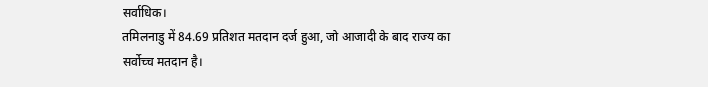सर्वाधिक।
तमिलनाडु में 84.69 प्रतिशत मतदान दर्ज हुआ, जो आजादी के बाद राज्य का सर्वोच्च मतदान है।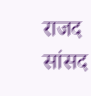राजद सांसद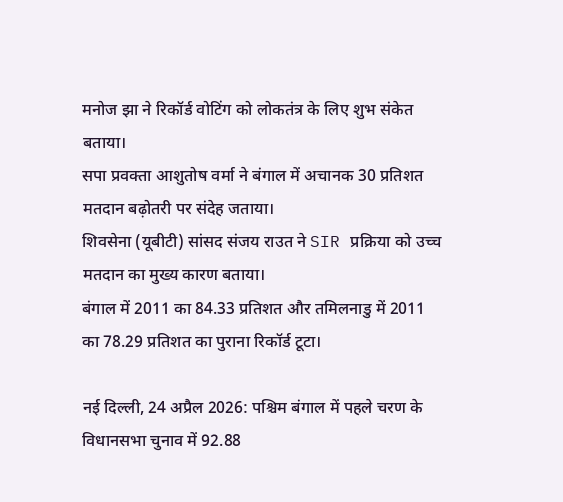मनोज झा ने रिकॉर्ड वोटिंग को लोकतंत्र के लिए शुभ संकेत बताया।
सपा प्रवक्ता आशुतोष वर्मा ने बंगाल में अचानक 30 प्रतिशत मतदान बढ़ोतरी पर संदेह जताया।
शिवसेना (यूबीटी) सांसद संजय राउत ने SIR प्रक्रिया को उच्च मतदान का मुख्य कारण बताया।
बंगाल में 2011 का 84.33 प्रतिशत और तमिलनाडु में 2011 का 78.29 प्रतिशत का पुराना रिकॉर्ड टूटा।

नई दिल्ली, 24 अप्रैल 2026: पश्चिम बंगाल में पहले चरण के विधानसभा चुनाव में 92.88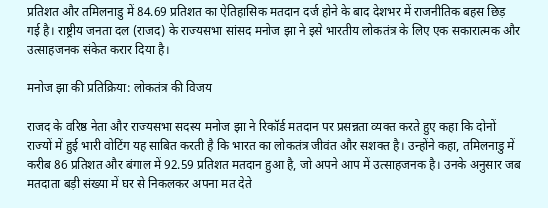प्रतिशत और तमिलनाडु में 84.69 प्रतिशत का ऐतिहासिक मतदान दर्ज होने के बाद देशभर में राजनीतिक बहस छिड़ गई है। राष्ट्रीय जनता दल (राजद) के राज्यसभा सांसद मनोज झा ने इसे भारतीय लोकतंत्र के लिए एक सकारात्मक और उत्साहजनक संकेत करार दिया है।

मनोज झा की प्रतिक्रिया: लोकतंत्र की विजय

राजद के वरिष्ठ नेता और राज्यसभा सदस्य मनोज झा ने रिकॉर्ड मतदान पर प्रसन्नता व्यक्त करते हुए कहा कि दोनों राज्यों में हुई भारी वोटिंग यह साबित करती है कि भारत का लोकतंत्र जीवंत और सशक्त है। उन्होंने कहा, तमिलनाडु में करीब 86 प्रतिशत और बंगाल में 92.59 प्रतिशत मतदान हुआ है, जो अपने आप में उत्साहजनक है। उनके अनुसार जब मतदाता बड़ी संख्या में घर से निकलकर अपना मत देते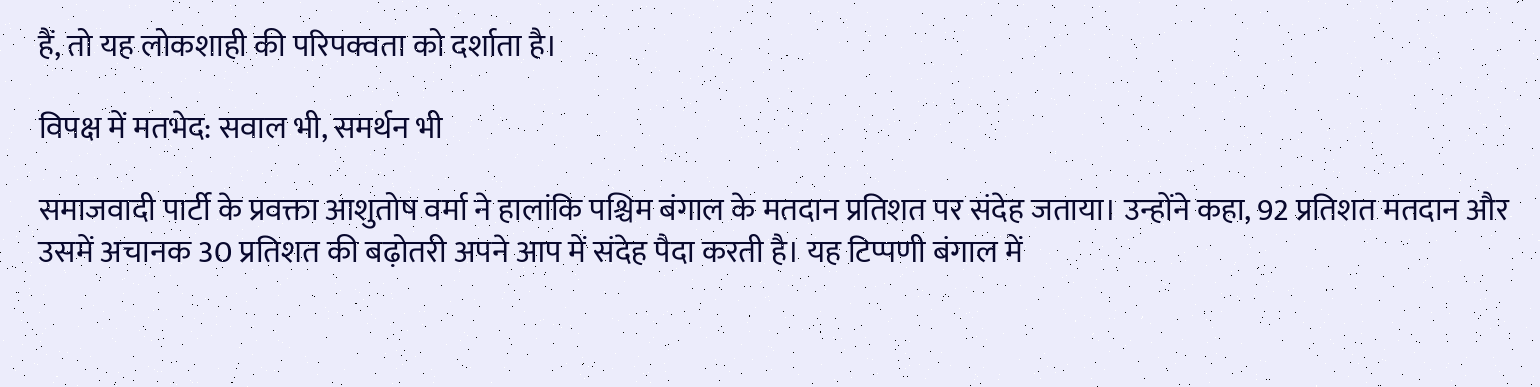हैं, तो यह लोकशाही की परिपक्वता को दर्शाता है।

विपक्ष में मतभेद: सवाल भी, समर्थन भी

समाजवादी पार्टी के प्रवक्ता आशुतोष वर्मा ने हालांकि पश्चिम बंगाल के मतदान प्रतिशत पर संदेह जताया। उन्होंने कहा, 92 प्रतिशत मतदान और उसमें अचानक 30 प्रतिशत की बढ़ोतरी अपने आप में संदेह पैदा करती है। यह टिप्पणी बंगाल में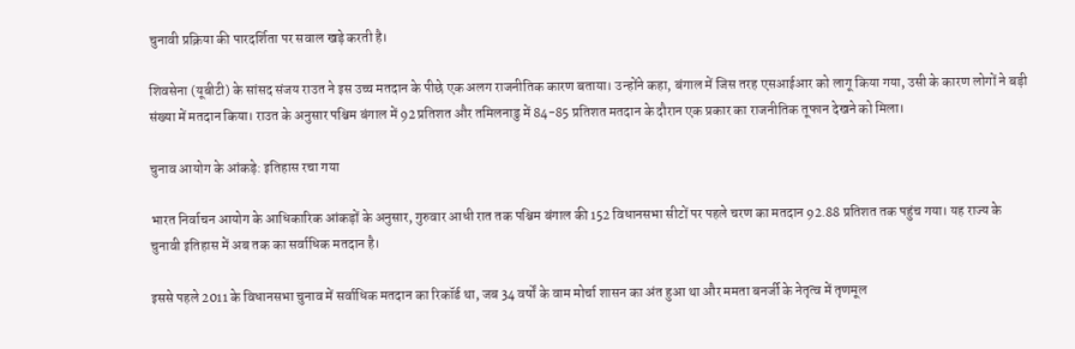चुनावी प्रक्रिया की पारदर्शिता पर सवाल खड़े करती है।

शिवसेना (यूबीटी) के सांसद संजय राउत ने इस उच्च मतदान के पीछे एक अलग राजनीतिक कारण बताया। उन्होंने कहा, बंगाल में जिस तरह एसआईआर को लागू किया गया, उसी के कारण लोगों ने बड़ी संख्या में मतदान किया। राउत के अनुसार पश्चिम बंगाल में 92 प्रतिशत और तमिलनाडु में 84-85 प्रतिशत मतदान के दौरान एक प्रकार का राजनीतिक तूफान देखने को मिला।

चुनाव आयोग के आंकड़े: इतिहास रचा गया

भारत निर्वाचन आयोग के आधिकारिक आंकड़ों के अनुसार, गुरुवार आधी रात तक पश्चिम बंगाल की 152 विधानसभा सीटों पर पहले चरण का मतदान 92.88 प्रतिशत तक पहुंच गया। यह राज्य के चुनावी इतिहास में अब तक का सर्वाधिक मतदान है।

इससे पहले 2011 के विधानसभा चुनाव में सर्वाधिक मतदान का रिकॉर्ड था, जब 34 वर्षों के वाम मोर्चा शासन का अंत हुआ था और ममता बनर्जी के नेतृत्व में तृणमूल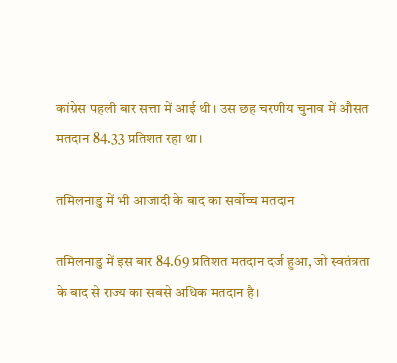कांग्रेस पहली बार सत्ता में आई थी। उस छह चरणीय चुनाव में औसत मतदान 84.33 प्रतिशत रहा था।

तमिलनाडु में भी आजादी के बाद का सर्वोच्च मतदान

तमिलनाडु में इस बार 84.69 प्रतिशत मतदान दर्ज हुआ, जो स्वतंत्रता के बाद से राज्य का सबसे अधिक मतदान है।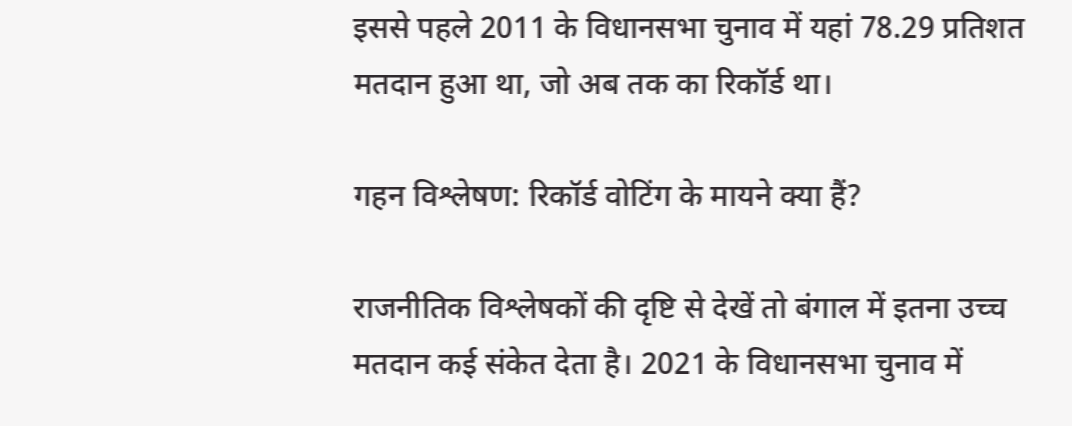इससे पहले 2011 के विधानसभा चुनाव में यहां 78.29 प्रतिशत मतदान हुआ था, जो अब तक का रिकॉर्ड था।

गहन विश्लेषण: रिकॉर्ड वोटिंग के मायने क्या हैं?

राजनीतिक विश्लेषकों की दृष्टि से देखें तो बंगाल में इतना उच्च मतदान कई संकेत देता है। 2021 के विधानसभा चुनाव में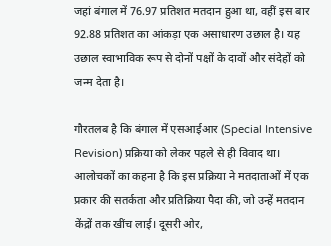जहां बंगाल में 76.97 प्रतिशत मतदान हुआ था, वहीं इस बार 92.88 प्रतिशत का आंकड़ा एक असाधारण उछाल है। यह उछाल स्वाभाविक रूप से दोनों पक्षों के दावों और संदेहों को जन्म देता है।

गौरतलब है कि बंगाल में एसआईआर (Special Intensive Revision) प्रक्रिया को लेकर पहले से ही विवाद था। आलोचकों का कहना है कि इस प्रक्रिया ने मतदाताओं में एक प्रकार की सतर्कता और प्रतिक्रिया पैदा की, जो उन्हें मतदान केंद्रों तक खींच लाई। दूसरी ओर,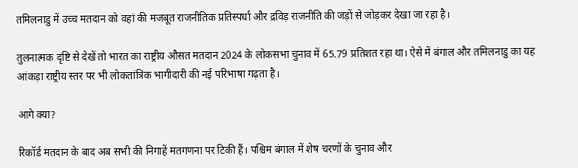तमिलनाडु में उच्च मतदान को वहां की मजबूत राजनीतिक प्रतिस्पर्धा और द्रविड़ राजनीति की जड़ों से जोड़कर देखा जा रहा है।

तुलनात्मक दृष्टि से देखें तो भारत का राष्ट्रीय औसत मतदान 2024 के लोकसभा चुनाव में 65.79 प्रतिशत रहा था। ऐसे में बंगाल और तमिलनाडु का यह आंकड़ा राष्ट्रीय स्तर पर भी लोकतांत्रिक भागीदारी की नई परिभाषा गढ़ता है।

आगे क्या?

रिकॉर्ड मतदान के बाद अब सभी की निगाहें मतगणना पर टिकी हैं। पश्चिम बंगाल में शेष चरणों के चुनाव और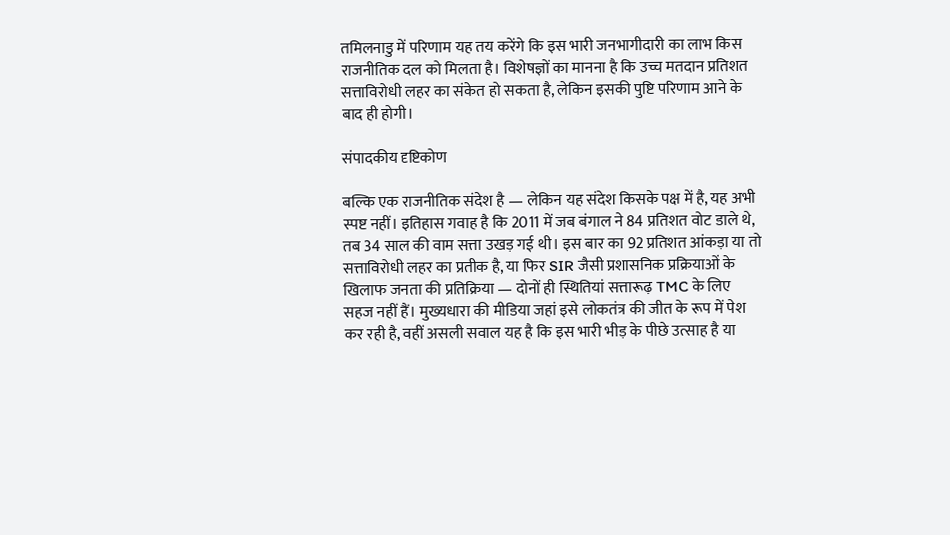तमिलनाडु में परिणाम यह तय करेंगे कि इस भारी जनभागीदारी का लाभ किस राजनीतिक दल को मिलता है। विशेषज्ञों का मानना है कि उच्च मतदान प्रतिशत सत्ताविरोधी लहर का संकेत हो सकता है, लेकिन इसकी पुष्टि परिणाम आने के बाद ही होगी।

संपादकीय दृष्टिकोण

बल्कि एक राजनीतिक संदेश है — लेकिन यह संदेश किसके पक्ष में है, यह अभी स्पष्ट नहीं। इतिहास गवाह है कि 2011 में जब बंगाल ने 84 प्रतिशत वोट डाले थे, तब 34 साल की वाम सत्ता उखड़ गई थी। इस बार का 92 प्रतिशत आंकड़ा या तो सत्ताविरोधी लहर का प्रतीक है, या फिर SIR जैसी प्रशासनिक प्रक्रियाओं के खिलाफ जनता की प्रतिक्रिया — दोनों ही स्थितियां सत्तारूढ़ TMC के लिए सहज नहीं हैं। मुख्यधारा की मीडिया जहां इसे लोकतंत्र की जीत के रूप में पेश कर रही है, वहीं असली सवाल यह है कि इस भारी भीड़ के पीछे उत्साह है या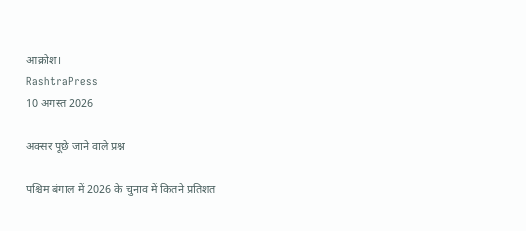आक्रोश।
RashtraPress
10 अगस्त 2026

अक्सर पूछे जाने वाले प्रश्न

पश्चिम बंगाल में 2026 के चुनाव में कितने प्रतिशत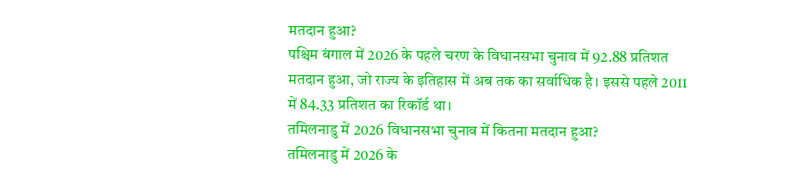मतदान हुआ?
पश्चिम बंगाल में 2026 के पहले चरण के विधानसभा चुनाव में 92.88 प्रतिशत मतदान हुआ, जो राज्य के इतिहास में अब तक का सर्वाधिक है। इससे पहले 2011 में 84.33 प्रतिशत का रिकॉर्ड था।
तमिलनाडु में 2026 विधानसभा चुनाव में कितना मतदान हुआ?
तमिलनाडु में 2026 के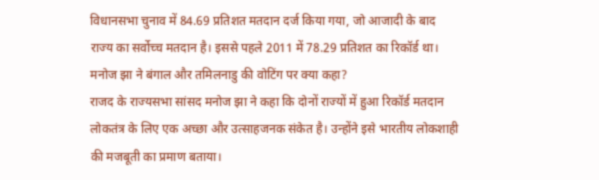विधानसभा चुनाव में 84.69 प्रतिशत मतदान दर्ज किया गया, जो आजादी के बाद राज्य का सर्वोच्च मतदान है। इससे पहले 2011 में 78.29 प्रतिशत का रिकॉर्ड था।
मनोज झा ने बंगाल और तमिलनाडु की वोटिंग पर क्या कहा?
राजद के राज्यसभा सांसद मनोज झा ने कहा कि दोनों राज्यों में हुआ रिकॉर्ड मतदान लोकतंत्र के लिए एक अच्छा और उत्साहजनक संकेत है। उन्होंने इसे भारतीय लोकशाही की मजबूती का प्रमाण बताया।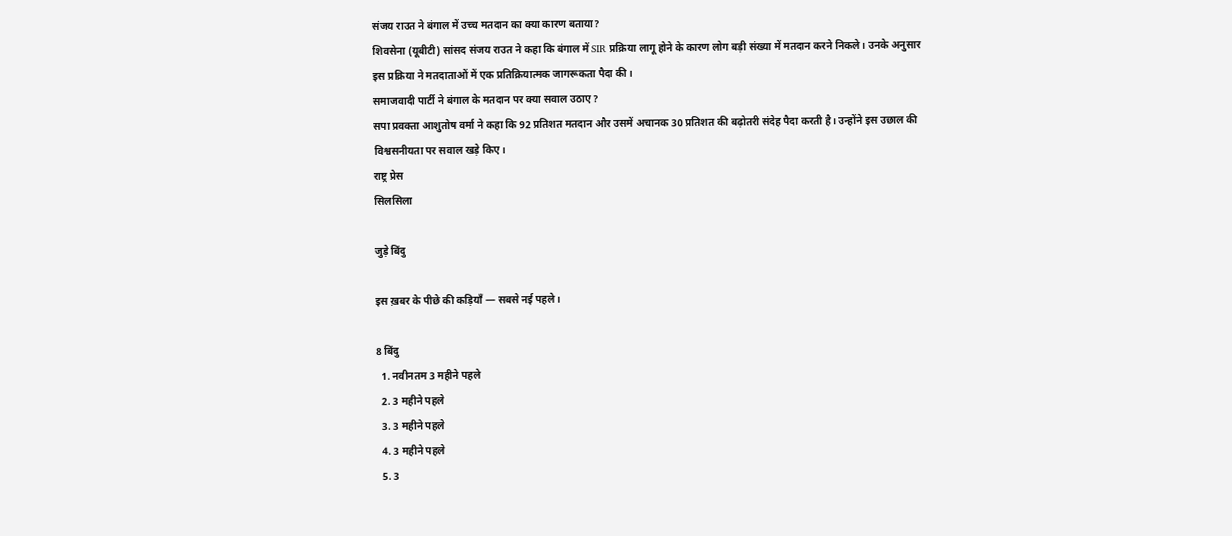संजय राउत ने बंगाल में उच्च मतदान का क्या कारण बताया?
शिवसेना (यूबीटी) सांसद संजय राउत ने कहा कि बंगाल में SIR प्रक्रिया लागू होने के कारण लोग बड़ी संख्या में मतदान करने निकले। उनके अनुसार इस प्रक्रिया ने मतदाताओं में एक प्रतिक्रियात्मक जागरूकता पैदा की।
समाजवादी पार्टी ने बंगाल के मतदान पर क्या सवाल उठाए?
सपा प्रवक्ता आशुतोष वर्मा ने कहा कि 92 प्रतिशत मतदान और उसमें अचानक 30 प्रतिशत की बढ़ोतरी संदेह पैदा करती है। उन्होंने इस उछाल की विश्वसनीयता पर सवाल खड़े किए।
राष्ट्र प्रेस
सिलसिला

जुड़े बिंदु

इस ख़बर के पीछे की कड़ियाँ — सबसे नई पहले।

8 बिंदु
  1. नवीनतम 3 महीने पहले
  2. 3 महीने पहले
  3. 3 महीने पहले
  4. 3 महीने पहले
  5. 3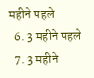महीने पहले
  6. 3 महीने पहले
  7. 3 महीने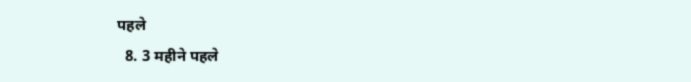पहले
  8. 3 महीने पहले